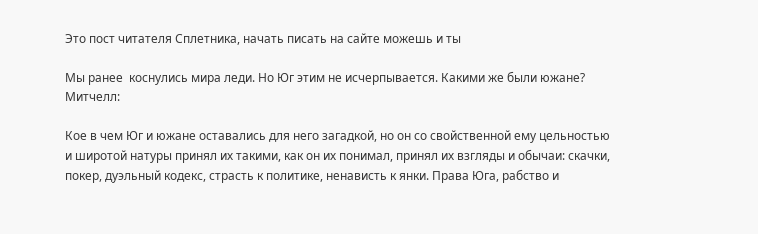Это пост читателя Сплетника, начать писать на сайте можешь и ты

Мы ранее  коснулись мира леди. Но Юг этим не исчерпывается. Какими же были южане? Митчелл:

Кое в чем Юг и южане оставались для него загадкой, но он со свойственной ему цельностью и широтой натуры принял их такими, как он их понимал, принял их взгляды и обычаи: скачки, покер, дуэльный кодекс, страсть к политике, ненависть к янки. Права Юга, рабство и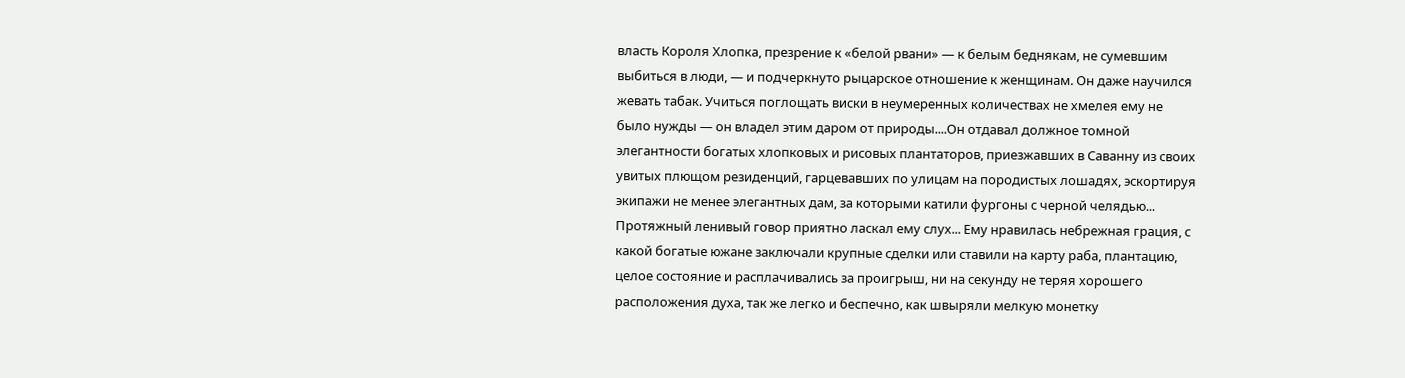власть Короля Хлопка, презрение к «белой рвани» — к белым беднякам, не сумевшим выбиться в люди, — и подчеркнуто рыцарское отношение к женщинам. Он даже научился жевать табак. Учиться поглощать виски в неумеренных количествах не хмелея ему не было нужды — он владел этим даром от природы....Он отдавал должное томной элегантности богатых хлопковых и рисовых плантаторов, приезжавших в Саванну из своих увитых плющом резиденций, гарцевавших по улицам на породистых лошадях, эскортируя экипажи не менее элегантных дам, за которыми катили фургоны с черной челядью... Протяжный ленивый говор приятно ласкал ему слух... Ему нравилась небрежная грация, с какой богатые южане заключали крупные сделки или ставили на карту раба, плантацию, целое состояние и расплачивались за проигрыш, ни на секунду не теряя хорошего расположения духа, так же легко и беспечно, как швыряли мелкую монетку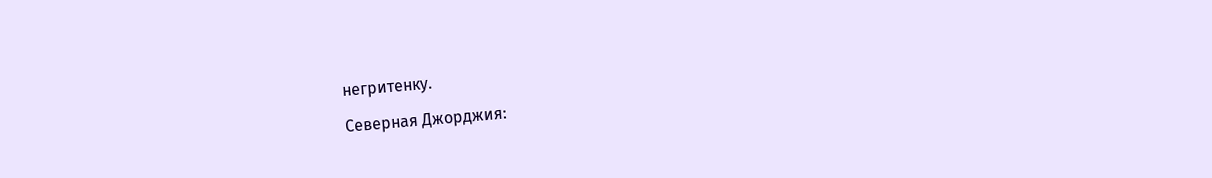негритенку.

Северная Джорджия: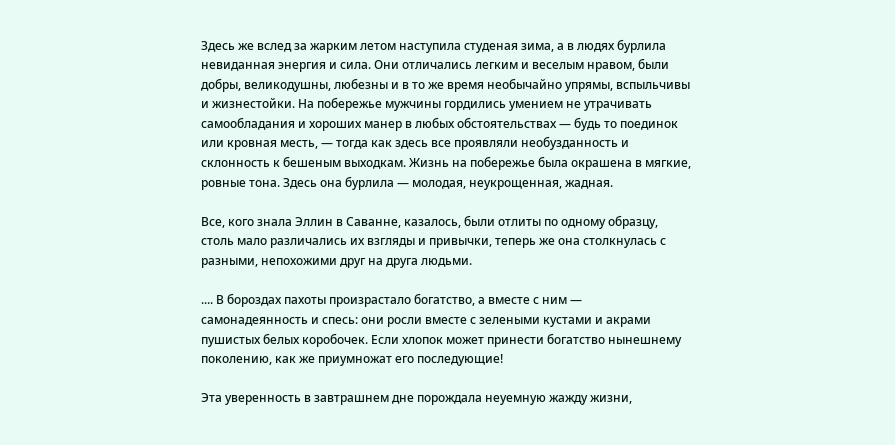Здесь же вслед за жарким летом наступила студеная зима, а в людях бурлила невиданная энергия и сила. Они отличались легким и веселым нравом, были добры, великодушны, любезны и в то же время необычайно упрямы, вспыльчивы и жизнестойки. На побережье мужчины гордились умением не утрачивать самообладания и хороших манер в любых обстоятельствах — будь то поединок или кровная месть, — тогда как здесь все проявляли необузданность и склонность к бешеным выходкам. Жизнь на побережье была окрашена в мягкие, ровные тона. Здесь она бурлила — молодая, неукрощенная, жадная.

Все, кого знала Эллин в Саванне, казалось, были отлиты по одному образцу, столь мало различались их взгляды и привычки, теперь же она столкнулась с разными, непохожими друг на друга людьми.

.... В бороздах пахоты произрастало богатство, а вместе с ним — самонадеянность и спесь: они росли вместе с зелеными кустами и акрами пушистых белых коробочек. Если хлопок может принести богатство нынешнему поколению, как же приумножат его последующие!

Эта уверенность в завтрашнем дне порождала неуемную жажду жизни,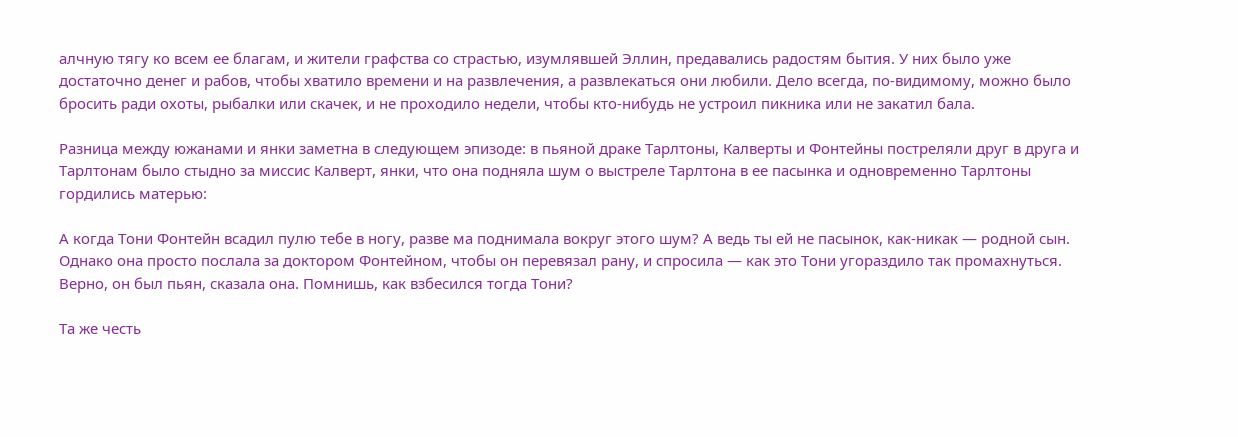алчную тягу ко всем ее благам, и жители графства со страстью, изумлявшей Эллин, предавались радостям бытия. У них было уже достаточно денег и рабов, чтобы хватило времени и на развлечения, а развлекаться они любили. Дело всегда, по-видимому, можно было бросить ради охоты, рыбалки или скачек, и не проходило недели, чтобы кто-нибудь не устроил пикника или не закатил бала.

Разница между южанами и янки заметна в следующем эпизоде: в пьяной драке Тарлтоны, Калверты и Фонтейны постреляли друг в друга и Тарлтонам было стыдно за миссис Калверт, янки, что она подняла шум о выстреле Тарлтона в ее пасынка и одновременно Тарлтоны гордились матерью:

А когда Тони Фонтейн всадил пулю тебе в ногу, разве ма поднимала вокруг этого шум? А ведь ты ей не пасынок, как-никак — родной сын. Однако она просто послала за доктором Фонтейном, чтобы он перевязал рану, и спросила — как это Тони угораздило так промахнуться. Верно, он был пьян, сказала она. Помнишь, как взбесился тогда Тони?

Та же честь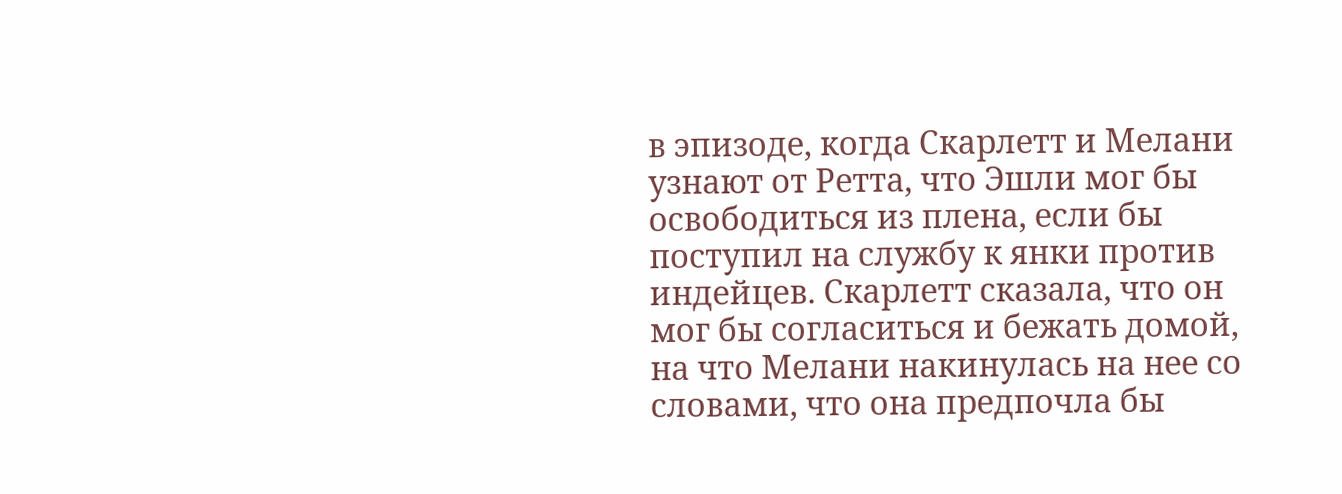в эпизоде, когда Скарлетт и Мелани узнают от Ретта, что Эшли мог бы освободиться из плена, если бы поступил на службу к янки против индейцев. Скарлетт сказала, что он мог бы согласиться и бежать домой, на что Мелани накинулась на нее со словами, что она предпочла бы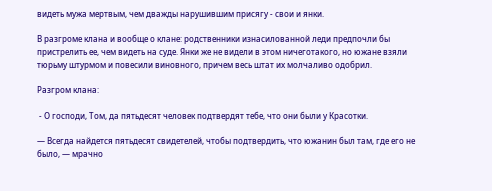видеть мужа мертвым, чем дважды нарушившим присягу - свои и янки.

В разгроме клана и вообще о клане: родственники изнасилованной леди предпочли бы пристрелить ее, чем видеть на суде. Янки же не видели в этом ничеготакого, но южане взяли тюрьму штурмом и повесили виновного, причем весь штат их молчаливо одобрил.

Разгром клана:

 - О господи, Том, да пятьдесят человек подтвердят тебе, что они были у Красотки.

— Всегда найдется пятьдесят свидетелей, чтобы подтвердить, что южанин был там, где его не было, — мрачно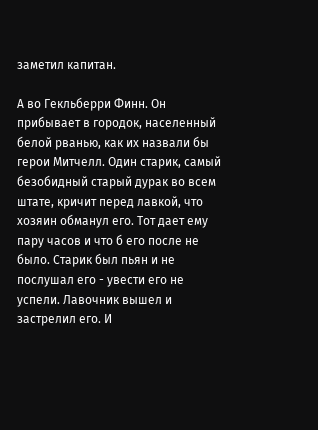заметил капитан.

А во Гекльберри Финн. Он прибывает в городок, населенный белой рванью, как их назвали бы герои Митчелл. Один старик, самый безобидный старый дурак во всем штате, кричит перед лавкой, что хозяин обманул его. Тот дает ему пару часов и что б его после не было. Старик был пьян и не послушал его - увести его не успели. Лавочник вышел и застрелил его. И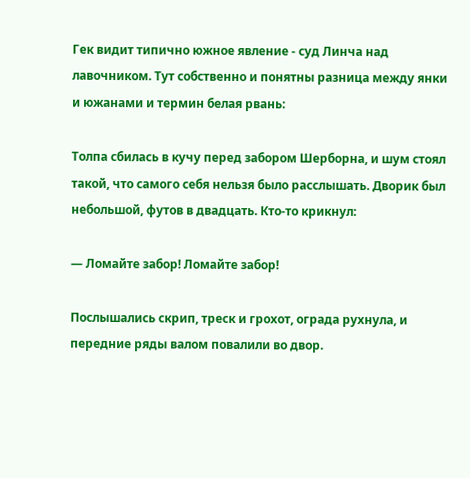Гек видит типично южное явление - суд Линча над лавочником. Тут собственно и понятны разница между янки и южанами и термин белая рвань:

Толпа сбилась в кучу перед забором Шерборна, и шум стоял такой, что самого себя нельзя было расслышать. Дворик был небольшой, футов в двадцать. Кто-то крикнул:

— Ломайте забор! Ломайте забор!

Послышались скрип, треск и грохот, ограда рухнула, и передние ряды валом повалили во двор.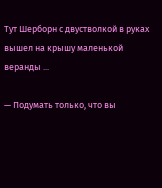Тут Шерборн с двустволкой в руках вышел на крышу маленькой веранды ...

— Подумать только, что вы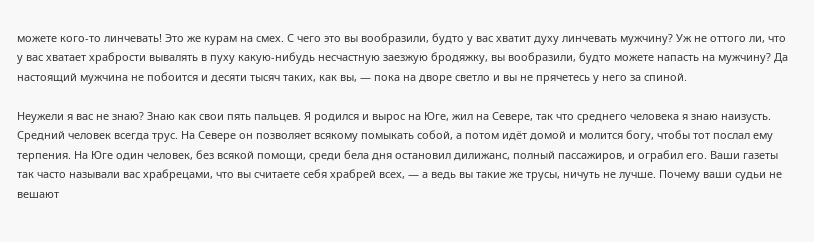можете кого-то линчевать! Это же курам на смех. С чего это вы вообразили, будто у вас хватит духу линчевать мужчину? Уж не оттого ли, что у вас хватает храбрости вывалять в пуху какую-нибудь несчастную заезжую бродяжку, вы вообразили, будто можете напасть на мужчину? Да настоящий мужчина не побоится и десяти тысяч таких, как вы, — пока на дворе светло и вы не прячетесь у него за спиной.

Неужели я вас не знаю? Знаю как свои пять пальцев. Я родился и вырос на Юге, жил на Севере, так что среднего человека я знаю наизусть. Средний человек всегда трус. На Севере он позволяет всякому помыкать собой, а потом идёт домой и молится богу, чтобы тот послал ему терпения. На Юге один человек, без всякой помощи, среди бела дня остановил дилижанс, полный пассажиров, и ограбил его. Ваши газеты так часто называли вас храбрецами, что вы считаете себя храбрей всех, — а ведь вы такие же трусы, ничуть не лучше. Почему ваши судьи не вешают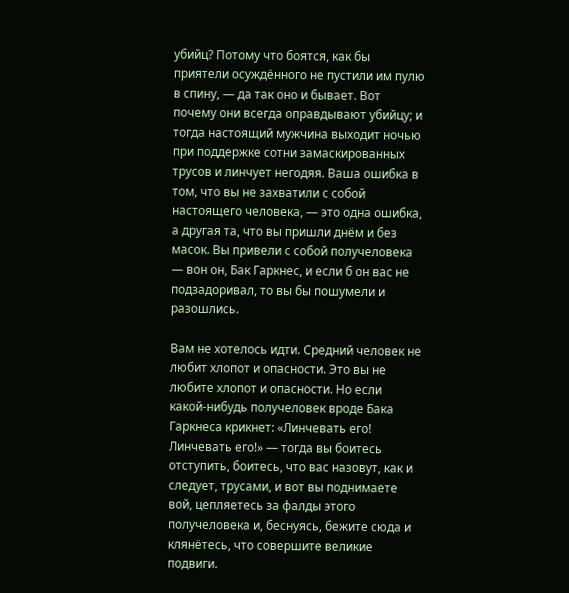убийц? Потому что боятся, как бы приятели осуждённого не пустили им пулю в спину, — да так оно и бывает. Вот почему они всегда оправдывают убийцу; и тогда настоящий мужчина выходит ночью при поддержке сотни замаскированных трусов и линчует негодяя. Ваша ошибка в том, что вы не захватили с собой настоящего человека, — это одна ошибка, а другая та, что вы пришли днём и без масок. Вы привели с собой получеловека — вон он, Бак Гаркнес, и если б он вас не подзадоривал, то вы бы пошумели и разошлись.

Вам не хотелось идти. Средний человек не любит хлопот и опасности. Это вы не любите хлопот и опасности. Но если какой-нибудь получеловек вроде Бака Гаркнеса крикнет: «Линчевать его! Линчевать его!» — тогда вы боитесь отступить, боитесь, что вас назовут, как и следует, трусами, и вот вы поднимаете вой, цепляетесь за фалды этого получеловека и, беснуясь, бежите сюда и клянётесь, что совершите великие подвиги.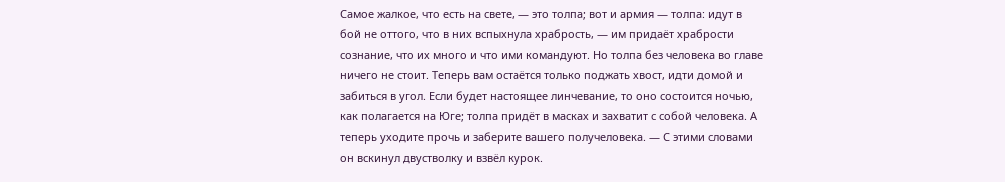Самое жалкое, что есть на свете, — это толпа; вот и армия — толпа: идут в бой не оттого, что в них вспыхнула храбрость, — им придаёт храбрости сознание, что их много и что ими командуют. Но толпа без человека во главе ничего не стоит. Теперь вам остаётся только поджать хвост, идти домой и забиться в угол. Если будет настоящее линчевание, то оно состоится ночью, как полагается на Юге; толпа придёт в масках и захватит с собой человека. А теперь уходите прочь и заберите вашего получеловека. — С этими словами он вскинул двустволку и взвёл курок.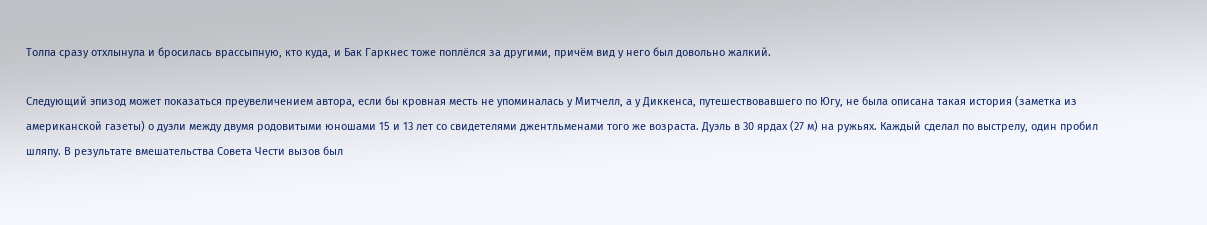Толпа сразу отхлынула и бросилась врассыпную, кто куда, и Бак Гаркнес тоже поплёлся за другими, причём вид у него был довольно жалкий.

Следующий эпизод может показаться преувеличением автора, если бы кровная месть не упоминалась у Митчелл, а у Диккенса, путешествовавшего по Югу, не была описана такая история (заметка из американской газеты) о дуэли между двумя родовитыми юношами 15 и 13 лет со свидетелями джентльменами того же возраста. Дуэль в 30 ярдах (27 м) на ружьях. Каждый сделал по выстрелу, один пробил шляпу. В результате вмешательства Совета Чести вызов был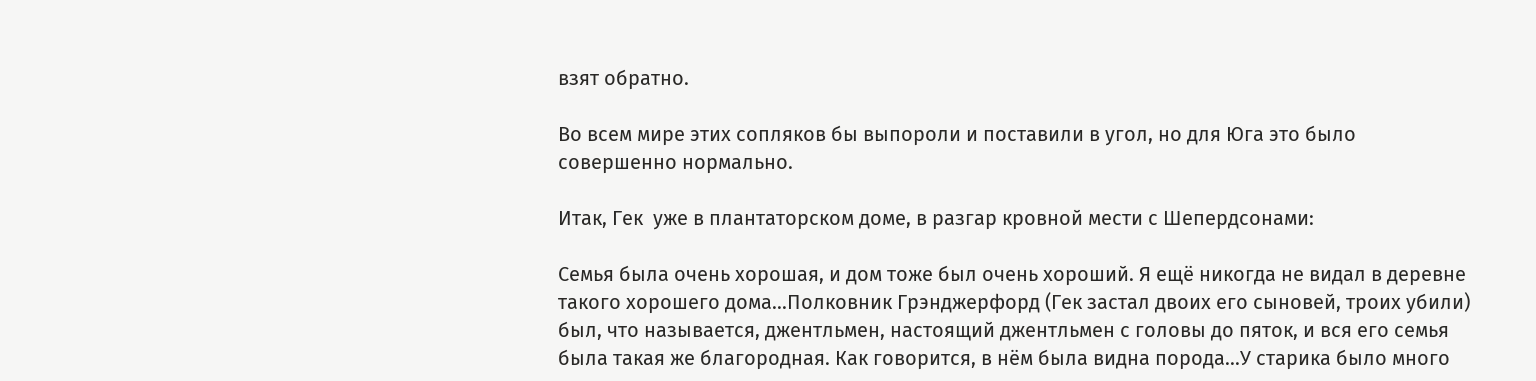взят обратно.

Во всем мире этих сопляков бы выпороли и поставили в угол, но для Юга это было совершенно нормально.

Итак, Гек  уже в плантаторском доме, в разгар кровной мести с Шепердсонами:

Семья была очень хорошая, и дом тоже был очень хороший. Я ещё никогда не видал в деревне такого хорошего дома...Полковник Грэнджерфорд (Гек застал двоих его сыновей, троих убили) был, что называется, джентльмен, настоящий джентльмен с головы до пяток, и вся его семья была такая же благородная. Как говорится, в нём была видна порода...У старика было много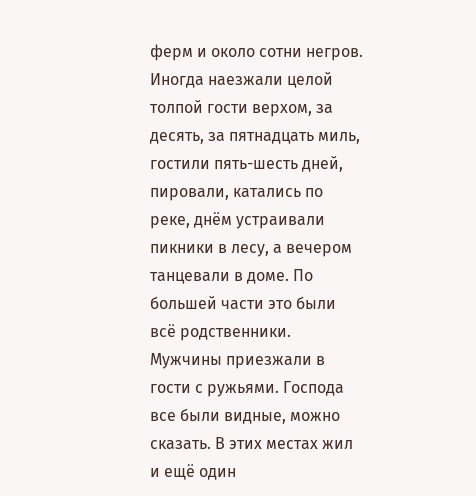ферм и около сотни негров. Иногда наезжали целой толпой гости верхом, за десять, за пятнадцать миль, гостили пять-шесть дней, пировали, катались по реке, днём устраивали пикники в лесу, а вечером танцевали в доме. По большей части это были всё родственники. Мужчины приезжали в гости с ружьями. Господа все были видные, можно сказать. В этих местах жил и ещё один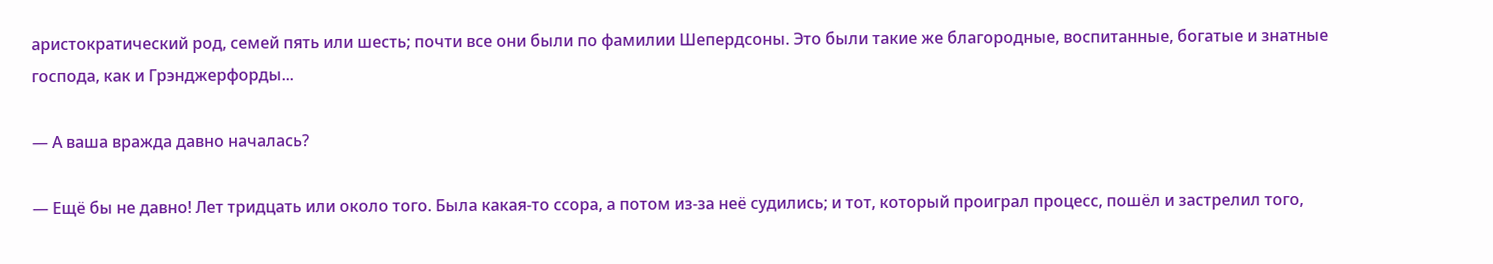аристократический род, семей пять или шесть; почти все они были по фамилии Шепердсоны. Это были такие же благородные, воспитанные, богатые и знатные господа, как и Грэнджерфорды...

— А ваша вражда давно началась?

— Ещё бы не давно! Лет тридцать или около того. Была какая-то ссора, а потом из-за неё судились; и тот, который проиграл процесс, пошёл и застрелил того,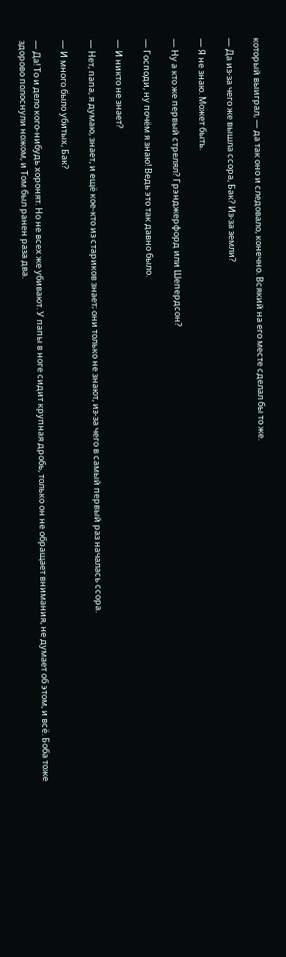который выиграл, — да так оно и следовало, конечно. Всякий на его месте сделал бы то же.

— Да из-за чего же вышла ссора, Бак? Из-за земли?

— Я не знаю. Может быть.

— Ну а кто же первый стрелял? Грэнджерфорд или Шепердсон?

— Господи, ну почём я знаю! Ведь это так давно было.

— И никто не знает?

— Нет, папа, я думаю, знает, и ещё кое-кто из стариков знает; они только не знают, из-за чего в самый первый раз началась ссора.

— И много было убитых, Бак?

— Да! То и дело кого-нибудь хоронят. Но не всех же убивают. У папы в ноге сидит крупная дробь, только он не обращает внимания, не думает об этом, и всё. Боба тоже здорово полоснули ножом, и Том был ранен раза два.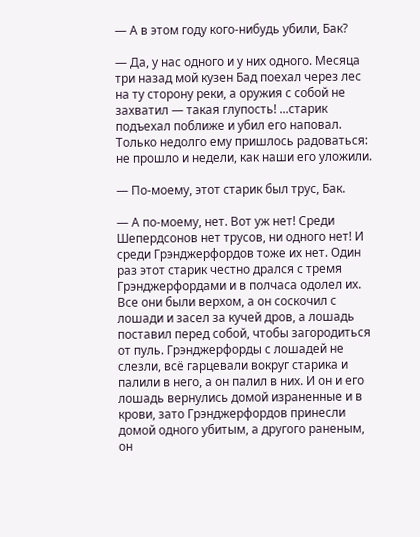— А в этом году кого-нибудь убили, Бак?

— Да, у нас одного и у них одного. Месяца три назад мой кузен Бад поехал через лес на ту сторону реки, а оружия с собой не захватил — такая глупость! ...старик подъехал поближе и убил его наповал. Только недолго ему пришлось радоваться: не прошло и недели, как наши его уложили.

— По-моему, этот старик был трус, Бак.

— А по-моему, нет. Вот уж нет! Среди Шепердсонов нет трусов, ни одного нет! И среди Грэнджерфордов тоже их нет. Один раз этот старик честно дрался с тремя Грэнджерфордами и в полчаса одолел их. Все они были верхом, а он соскочил с лошади и засел за кучей дров, а лошадь поставил перед собой, чтобы загородиться от пуль. Грэнджерфорды с лошадей не слезли, всё гарцевали вокруг старика и палили в него, а он палил в них. И он и его лошадь вернулись домой израненные и в крови, зато Грэнджерфордов принесли домой одного убитым, а другого раненым, он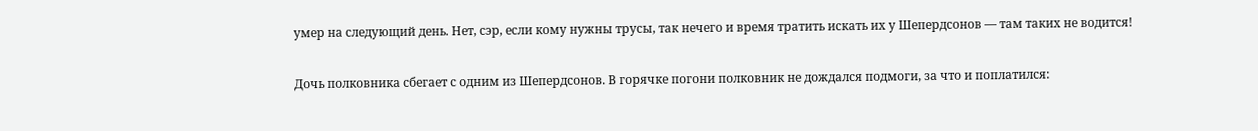умер на следующий день. Нет, сэр, если кому нужны трусы, так нечего и время тратить искать их у Шепердсонов — там таких не водится!

Дочь полковника сбегает с одним из Шепердсонов. В горячке погони полковник не дождался подмоги, за что и поплатился: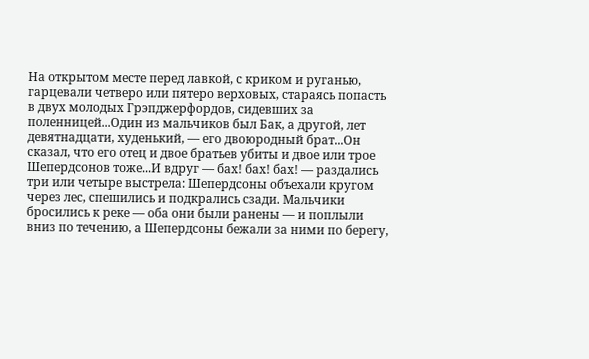На открытом месте перед лавкой, с криком и руганью, гарцевали четверо или пятеро верховых, стараясь попасть в двух молодых Грэпджерфордов, сидевших за поленницей...Один из мальчиков был Бак, а другой, лет девятнадцати, худенький, — его двоюродный брат...Он сказал, что его отец и двое братьев убиты и двое или трое Шепердсонов тоже...И вдруг — бах! бах! бах! — раздались три или четыре выстрела: Шепердсоны объехали кругом через лес, спешились и подкрались сзади. Мальчики бросились к реке — оба они были ранены — и поплыли вниз по течению, а Шепердсоны бежали за ними по берегу,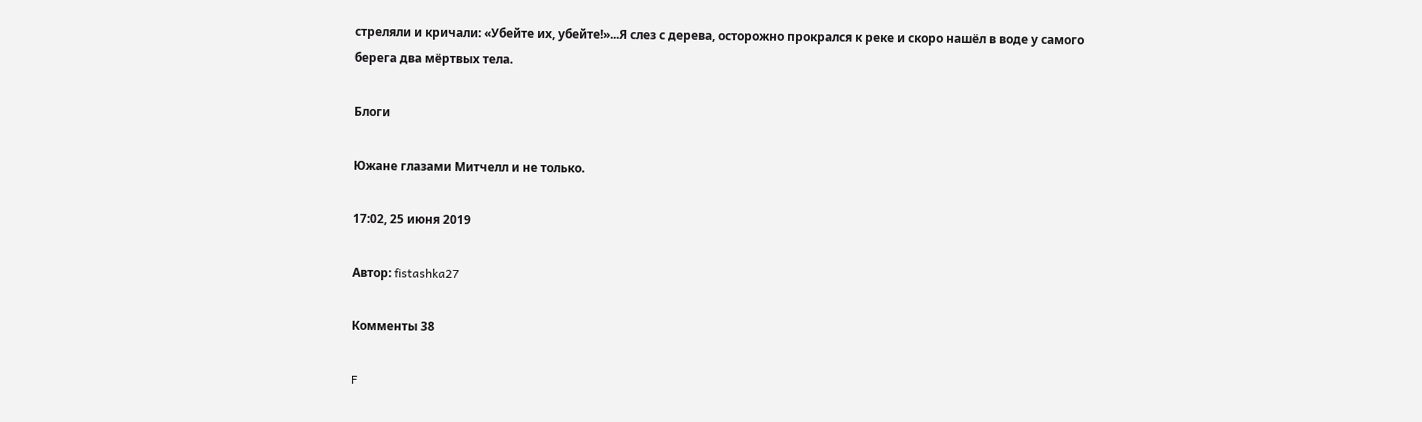стреляли и кричали: «Убейте их, убейте!»...Я слез с дерева, осторожно прокрался к реке и скоро нашёл в воде у самого берега два мёртвых тела.

Блоги

Южане глазами Митчелл и не только.

17:02, 25 июня 2019

Автор: fistashka27

Комменты 38

F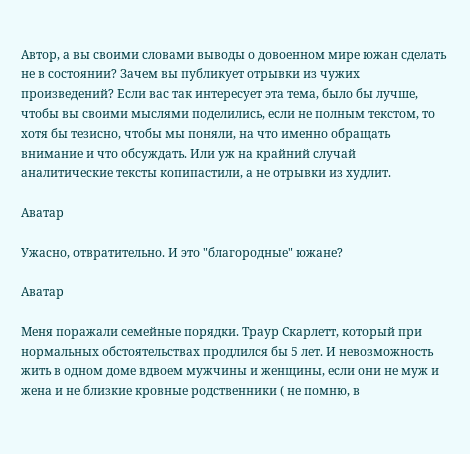Автор, а вы своими словами выводы о довоенном мире южан сделать не в состоянии? Зачем вы публикует отрывки из чужих произведений? Если вас так интересует эта тема, было бы лучше, чтобы вы своими мыслями поделились, если не полным текстом, то хотя бы тезисно, чтобы мы поняли, на что именно обращать внимание и что обсуждать. Или уж на крайний случай аналитические тексты копипастили, а не отрывки из худлит.

Аватар

Ужасно, отвратительно. И это "благородные" южане?

Аватар

Меня поражали семейные порядки. Траур Скарлетт, который при нормальных обстоятельствах продлился бы 5 лет. И невозможность жить в одном доме вдвоем мужчины и женщины, если они не муж и жена и не близкие кровные родственники ( не помню, в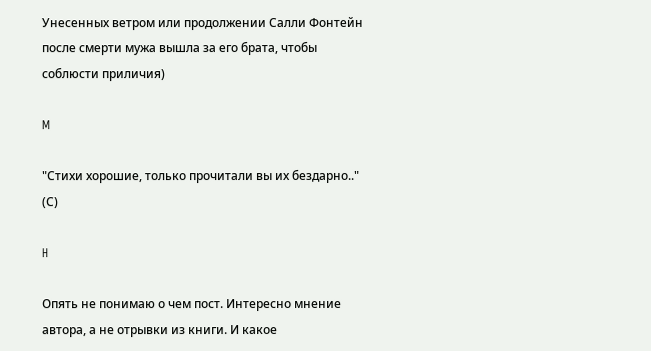Унесенных ветром или продолжении Салли Фонтейн после смерти мужа вышла за его брата, чтобы соблюсти приличия)

M

"Стихи хорошие, только прочитали вы их бездарно.." (С)

H

Опять не понимаю о чем пост. Интересно мнение автора, а не отрывки из книги. И какое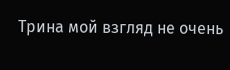Трина мой взгляд не очень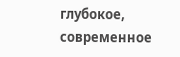глубокое, современное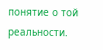понятие о той реальности.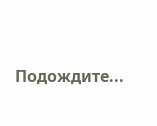Подождите...